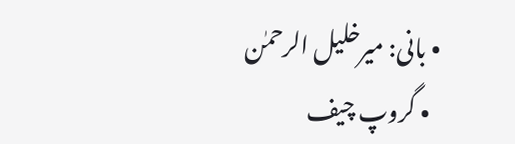• بانی: میرخلیل الرحمٰن
  • گروپ چیف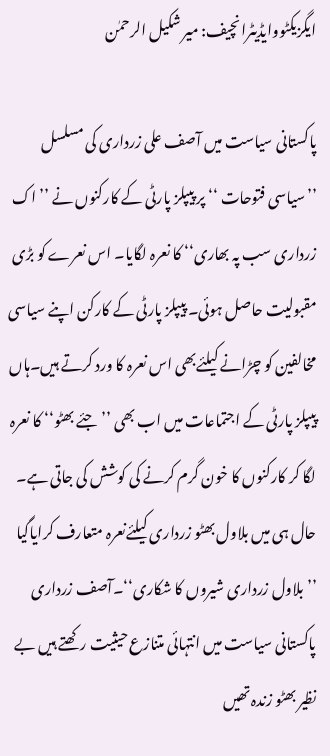ایگزیکٹووایڈیٹرانچیف: میر شکیل الرحمٰن

پاکستانی سیاست میں آصف علی زرداری کی مسلسل ’’سیاسی فتوحات ‘‘ پر پیپلز پارٹی کے کارکنوں نے ’’اک زرداری سب پہ بھاری‘‘ کا نعرہ لگایا۔ اس نعرے کو بڑی مقبولیت حاصل ہوئی۔ پیپلز پارٹی کے کارکن اپنے سیاسی مخالفین کو چڑانے کیلئےبھی اس نعرہ کا ورد کرتے ہیں۔ہاں پیپلز پارٹی کے اجتماعات میں اب بھی ’’جئے بھٹو‘‘ کا نعرہ لگا کر کارکنوں کا خون گرم کرنے کی کوشش کی جاتی ہے۔ حال ہی میں بلاول بھٹو زرداری کیلئےنعرہ متعارف کرایاگیا ’’بلاول زرداری شیروں کا شکاری‘‘۔آصف زرداری پاکستانی سیاست میں انتہائی متنازع حیثیت رکھتے ہیں بے نظیر بھٹو زندہ تھیں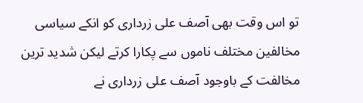تو اس وقت بھی آصف علی زرداری کو انکے سیاسی مخالفین مختلف ناموں سے پکارا کرتے لیکن شدید ترین مخالفت کے باوجود آصف علی زرداری نے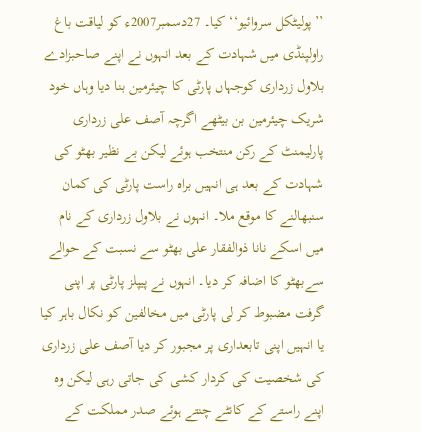’’پولیٹکل سروائیو‘‘ کیا۔ 27دسمبر2007ء کو لیاقت باغ راولپنڈی میں شہادت کے بعد انہوں نے اپنے صاحبزادے بلاول زرداری کوجہاں پارٹی کا چیئرمین بنا دیا وہاں خود شریک چیئرمین بن بیٹھے اگرچہ آصف علی زرداری پارلیمنٹ کے رکن منتخب ہوئے لیکن بے نظیر بھٹو کی شہادت کے بعد ہی انہیں براہ راست پارٹی کی کمان سنبھالنے کا موقع ملا۔ انہوں نے بلاول زرداری کے نام میں اسکے نانا ذوالفقار علی بھٹو سے نسبت کے حوالے سےبھٹو کا اضافہ کر دیا۔ انہوں نے پیپلز پارٹی پر اپنی گرفت مضبوط کر لی پارٹی میں مخالفین کو نکال باہر کیا یا انہیں اپنی تابعداری پر مجبور کر دیا آصف علی زرداری کی شخصیت کی کردار کشی کی جاتی رہی لیکن وہ اپنے راستے کے کانٹے چنتے ہوئے صدر مملکت کے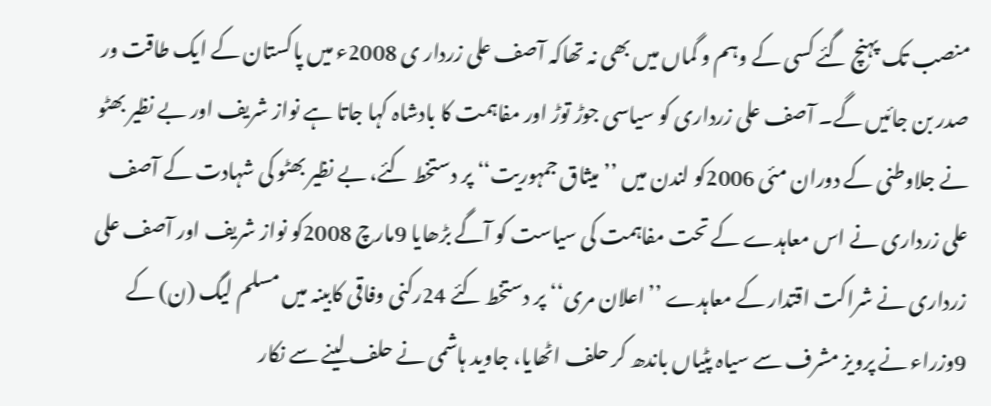منصب تک پہنچ گئے کسی کے وہم و گماں میں بھی نہ تھاکہ آصف علی زردار ی 2008ء میں پاکستان کے ایک طاقت ور صدر بن جائیں گے۔ آصف علی زرداری کو سیاسی جوڑ توڑ اور مفاہمت کا بادشاہ کہا جاتا ہے نواز شریف اور بے نظیر بھٹو نے جلاوطنی کے دوران مئی 2006کو لندن میں ’’میثاق جمہوریت‘‘ پر دستخط کئے، بے نظیر بھٹو کی شہادت کے آصف علی زرداری نے اس معاہدے کے تحت مفاہمت کی سیاست کو آگے بڑھایا 9مارچ 2008کو نواز شریف اور آصف علی زرداری نے شراکت اقتدار کے معاہدے ’’اعلان مری‘‘ پر دستخط کئے 24رکنی وفاقی کابینہ میں مسلم لیگ (ن) کے 9وزراء نے پرویز مشرف سے سیاہ پٹیاں باندھ کر حلف اٹھایا، جاوید ہاشمی نے حلف لینے سے نکار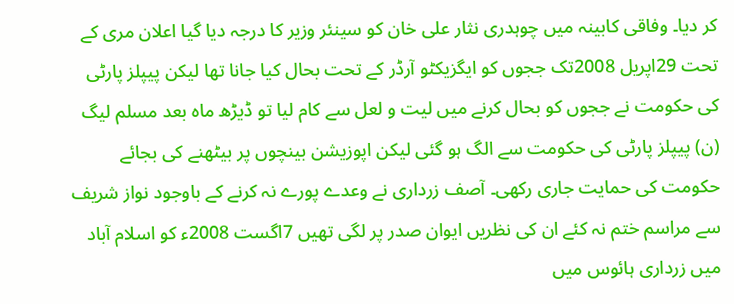کر دیا۔ وفاقی کابینہ میں چوہدری نثار علی خان کو سینئر وزیر کا درجہ دیا گیا اعلان مری کے تحت 29اپریل 2008تک ججوں کو ایگزیکٹو آرڈر کے تحت بحال کیا جانا تھا لیکن پیپلز پارٹی کی حکومت نے ججوں کو بحال کرنے میں لیت و لعل سے کام لیا تو ڈیڑھ ماہ بعد مسلم لیگ (ن) پیپلز پارٹی کی حکومت سے الگ ہو گئی لیکن اپوزیشن بینچوں پر بیٹھنے کی بجائے حکومت کی حمایت جاری رکھی۔ آصف زرداری نے وعدے پورے نہ کرنے کے باوجود نواز شریف سے مراسم ختم نہ کئے ان کی نظریں ایوان صدر پر لگی تھیں 7اگست 2008ء کو اسلام آباد میں زرداری ہائوس میں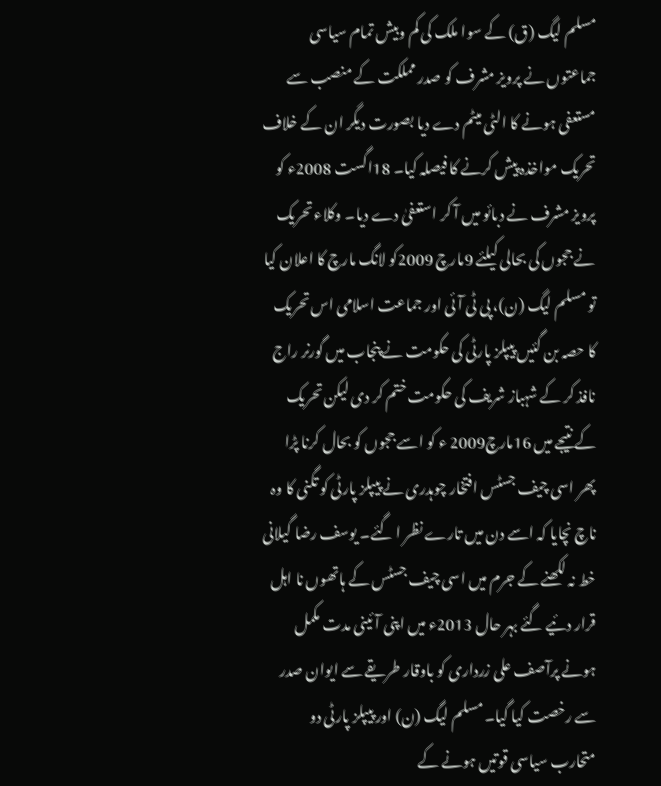مسلم لیگ (ق) کے سوا ملک کی کم وبیش تمام سیاسی جماعتوں نے پرویز مشرف کو صدر مملکت کے منصب سے مستعفی ہونے کا الٹی میٹم دے دیا بصورت دیگر ان کے خلاف تحریک مواخذہ پیش کرنے کا فیصلہ کیا۔ 18اگست 2008ء کو پرویز مشرف نے دبائو میں آ کر استعفیٰ دے دیا۔ وکلاء تحریک نے ججوں کی بحالی کیلئے 9مارچ 2009کو لانگ مارچ کا اعلان کیا تو مسلم لیگ (ن)، پی ٹی آئی اور جماعت اسلامی اس تحریک کا حصہ بن گئیں پیپلز پارٹی کی حکومت نے پنجاب میں گورنر راج نافذ کر کے شہباز شریف کی حکومت ختم کر دی لیکن تحریک کے نتیجے میں 16مارچ2009 ء کو اسے ججوں کو بحال کرنا پڑا پھر اسی چیف جسٹس افتخار چوہدری نے پیپلز پارٹی کو تگنی کا وہ ناچ نچایا کہ اسے دن میں تارے نظر ا گئے۔ یوسف رضا گیلانی خط نہ لکھنے کے جرم میں اسی چیف جسٹس کے ہاتھوں نا اہل قرار دئیے گئے بہر حال 2013ء میں اپنی آئینی مدت مکمل ہونے پرآصف علی زرداری کو باوقار طریقے سے ایوان صدر سے رخصت کیا گیا۔ مسلم لیگ (ن) اور پیپلز پارٹی دو متحارب سیاسی قوتیں ہونے کے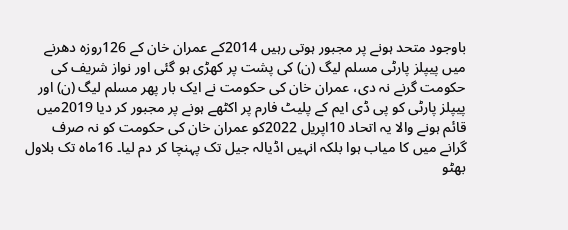باوجود متحد ہونے پر مجبور ہوتی رہیں 2014کے عمران خان کے 126روزہ دھرنے میں پیپلز پارٹی مسلم لیگ (ن) کی پشت پر کھڑی ہو گئی اور نواز شریف کی حکومت گرنے نہ دی، عمران خان کی حکومت نے ایک بار پھر مسلم لیگ (ن) اور پیپلز پارٹی کو پی ڈی ایم کے پلیٹ فارم پر اکٹھے ہونے پر مجبور کر دیا 2019میں قائم ہونے والا یہ اتحاد 10اپریل 2022کو عمران خان کی حکومت کو نہ صرف گرانے میں کا میاب ہوا بلکہ انہیں اڈیالہ جیل تک پہنچا کر دم لیا۔ 16ماہ تک بلاول بھٹو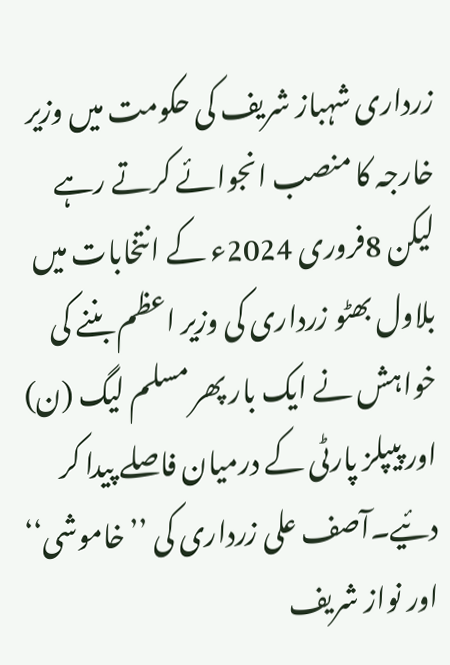زرداری شہباز شریف کی حکومت میں وزیر خارجہ کا منصب انجوائے کرتے رہے لیکن 8فروری 2024ء کے انتخابات میں بلاول بھٹو زرداری کی وزیر اعظم بننے کی خواہش نے ایک بار پھر مسلم لیگ (ن) اور پیپلز پارٹی کے درمیان فاصلے پیدا کر دئیے۔آصف علی زرداری کی ’’خاموشی‘‘ اور نواز شریف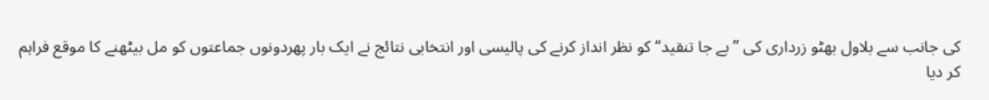کی جانب سے بلاول بھٹو زرداری کی ’’بے جا تنقید‘‘ کو نظر انداز کرنے کی پالیسی اور انتخابی نتائج نے ایک بار پھردونوں جماعتوں کو مل بیٹھنے کا موقع فراہم کر دیا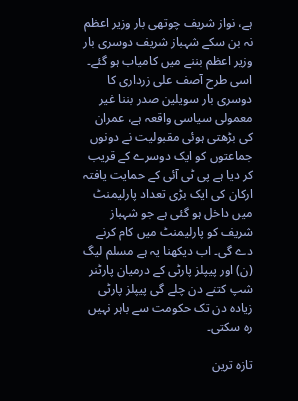ہے، نواز شریف چوتھی بار وزیر اعظم نہ بن سکے شہباز شریف دوسری بار وزیر اعظم بننے میں کامیاب ہو گئے۔ اسی طرح آصف علی زرداری کا دوسری بار سویلین صدر بننا غیر معمولی سیاسی واقعہ ہے، عمران کی بڑھتی ہوئی مقبولیت نے دونوں جماعتوں کو ایک دوسرے کے قریب کر دیا ہے پی ٹی آئی کے حمایت یافتہ ارکان کی ایک بڑی تعداد پارلیمنٹ میں داخل ہو گئی ہے جو شہباز شریف کو پارلیمنٹ میں کام کرنے دے گی۔ اب دیکھنا یہ ہے مسلم لیگ (ن) اور پیپلز پارٹی کے درمیان پارٹنر شپ کتنے دن چلے گی پیپلز پارٹی زیادہ دن تک حکومت سے باہر نہیں رہ سکتی۔

تازہ ترین